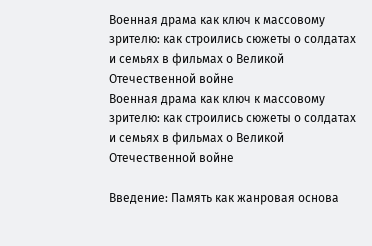Военная драма как ключ к массовому зрителю: как строились сюжеты о солдатах и семьях в фильмах о Великой Отечественной войне
Военная драма как ключ к массовому зрителю: как строились сюжеты о солдатах и семьях в фильмах о Великой Отечественной войне

Введение: Память как жанровая основа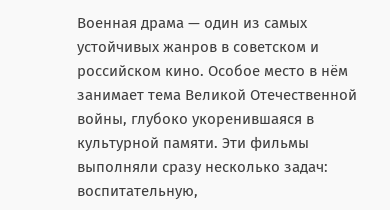Военная драма — один из самых устойчивых жанров в советском и российском кино. Особое место в нём занимает тема Великой Отечественной войны, глубоко укоренившаяся в культурной памяти. Эти фильмы выполняли сразу несколько задач: воспитательную,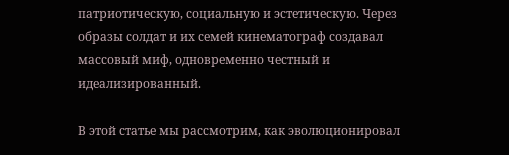патриотическую, социальную и эстетическую. Через образы солдат и их семей кинематограф создавал массовый миф, одновременно честный и идеализированный.

В этой статье мы рассмотрим, как эволюционировал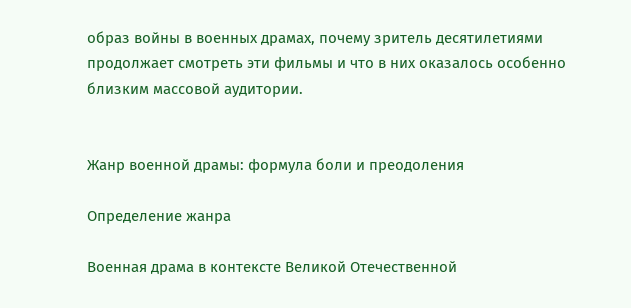образ войны в военных драмах, почему зритель десятилетиями продолжает смотреть эти фильмы и что в них оказалось особенно близким массовой аудитории.


Жанр военной драмы: формула боли и преодоления

Определение жанра

Военная драма в контексте Великой Отечественной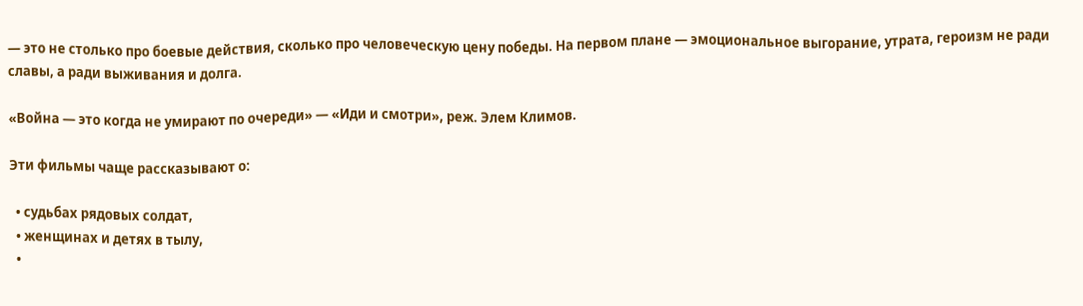— это не столько про боевые действия, сколько про человеческую цену победы. На первом плане — эмоциональное выгорание, утрата, героизм не ради славы, а ради выживания и долга.

«Война — это когда не умирают по очереди» — «Иди и смотри», реж. Элем Климов.

Эти фильмы чаще рассказывают о:

  • судьбах рядовых солдат,
  • женщинах и детях в тылу,
  •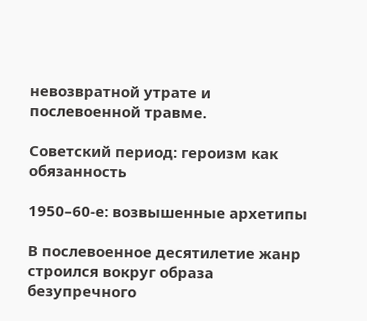невозвратной утрате и послевоенной травме.

Советский период: героизм как обязанность

1950–60-е: возвышенные архетипы

В послевоенное десятилетие жанр строился вокруг образа безупречного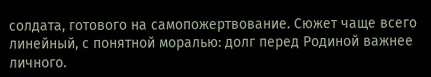солдата, готового на самопожертвование. Сюжет чаще всего линейный, с понятной моралью: долг перед Родиной важнее личного.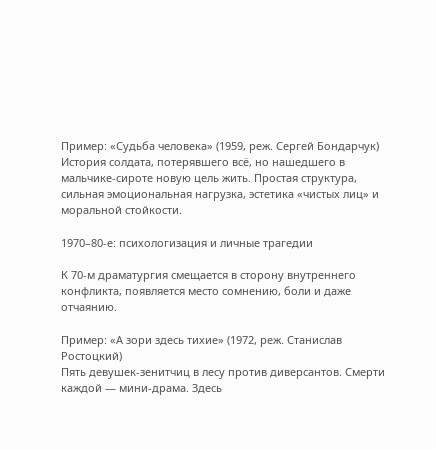Пример: «Судьба человека» (1959, реж. Сергей Бондарчук)
История солдата, потерявшего всё, но нашедшего в мальчике-сироте новую цель жить. Простая структура, сильная эмоциональная нагрузка, эстетика «чистых лиц» и моральной стойкости.

1970–80-е: психологизация и личные трагедии

К 70-м драматургия смещается в сторону внутреннего конфликта, появляется место сомнению, боли и даже отчаянию.

Пример: «А зори здесь тихие» (1972, реж. Станислав Ростоцкий)
Пять девушек-зенитчиц в лесу против диверсантов. Смерти каждой — мини-драма. Здесь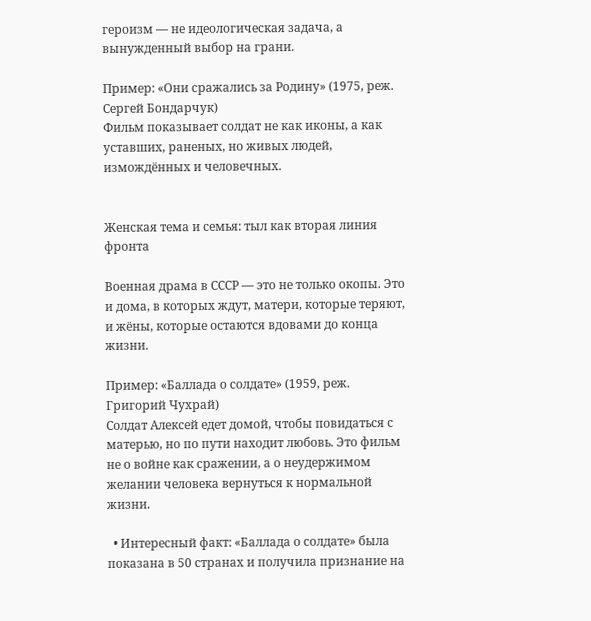героизм — не идеологическая задача, а вынужденный выбор на грани.

Пример: «Они сражались за Родину» (1975, реж. Сергей Бондарчук)
Фильм показывает солдат не как иконы, а как уставших, раненых, но живых людей, измождённых и человечных.


Женская тема и семья: тыл как вторая линия фронта

Военная драма в СССР — это не только окопы. Это и дома, в которых ждут, матери, которые теряют, и жёны, которые остаются вдовами до конца жизни.

Пример: «Баллада о солдате» (1959, реж. Григорий Чухрай)
Солдат Алексей едет домой, чтобы повидаться с матерью, но по пути находит любовь. Это фильм не о войне как сражении, а о неудержимом желании человека вернуться к нормальной жизни.

  • Интересный факт: «Баллада о солдате» была показана в 50 странах и получила признание на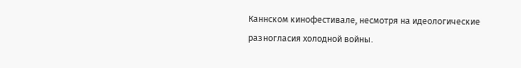Каннском кинофестивале, несмотря на идеологические разногласия холодной войны.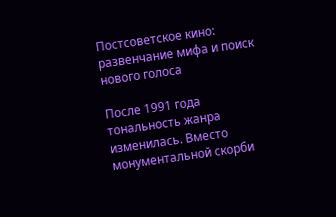Постсоветское кино: развенчание мифа и поиск нового голоса

После 1991 года тональность жанра изменилась. Вместо монументальной скорби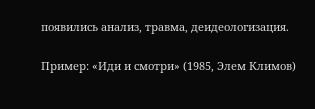появились анализ, травма, деидеологизация.

Пример: «Иди и смотри» (1985, Элем Климов)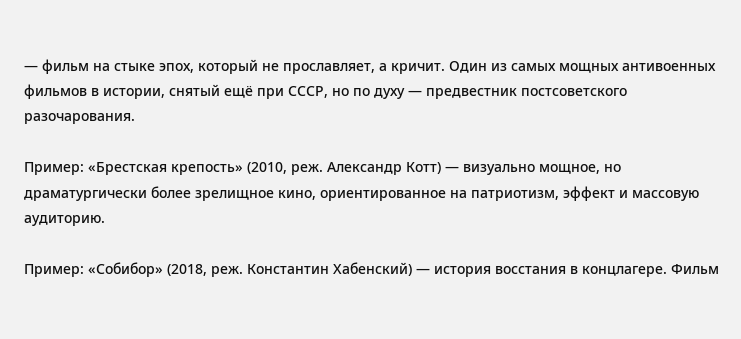— фильм на стыке эпох, который не прославляет, а кричит. Один из самых мощных антивоенных фильмов в истории, снятый ещё при СССР, но по духу — предвестник постсоветского разочарования.

Пример: «Брестская крепость» (2010, реж. Александр Котт) — визуально мощное, но драматургически более зрелищное кино, ориентированное на патриотизм, эффект и массовую аудиторию.

Пример: «Собибор» (2018, реж. Константин Хабенский) — история восстания в концлагере. Фильм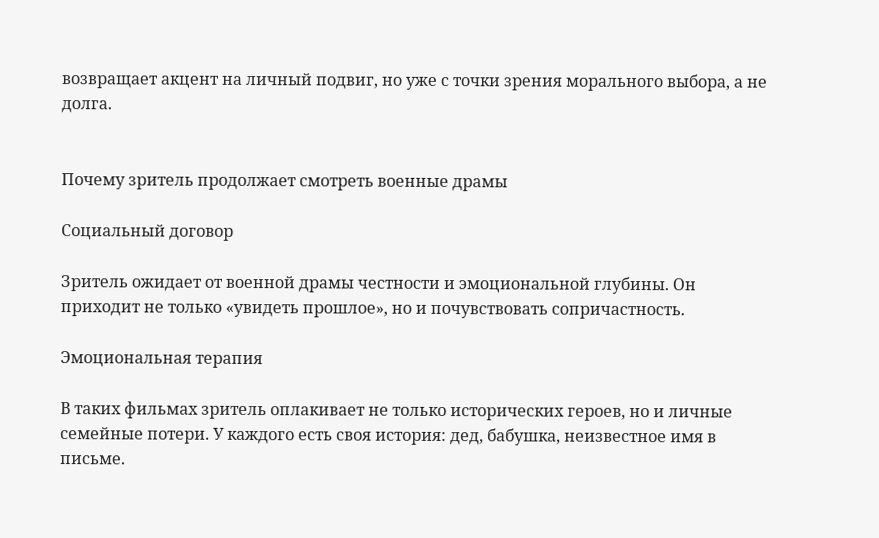возвращает акцент на личный подвиг, но уже с точки зрения морального выбора, а не долга.


Почему зритель продолжает смотреть военные драмы

Социальный договор

Зритель ожидает от военной драмы честности и эмоциональной глубины. Он приходит не только «увидеть прошлое», но и почувствовать сопричастность.

Эмоциональная терапия

В таких фильмах зритель оплакивает не только исторических героев, но и личные семейные потери. У каждого есть своя история: дед, бабушка, неизвестное имя в письме.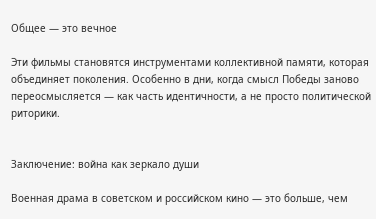Общее — это вечное

Эти фильмы становятся инструментами коллективной памяти, которая объединяет поколения. Особенно в дни, когда смысл Победы заново переосмысляется — как часть идентичности, а не просто политической риторики.


Заключение: война как зеркало души

Военная драма в советском и российском кино — это больше, чем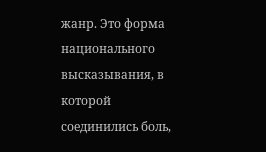жанр. Это форма национального высказывания, в которой соединились боль,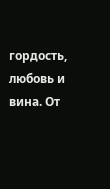гордость, любовь и вина. От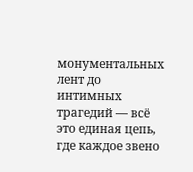монументальных лент до интимных трагедий — всё это единая цепь, где каждое звено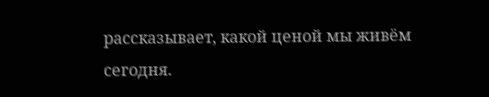рассказывает, какой ценой мы живём сегодня.